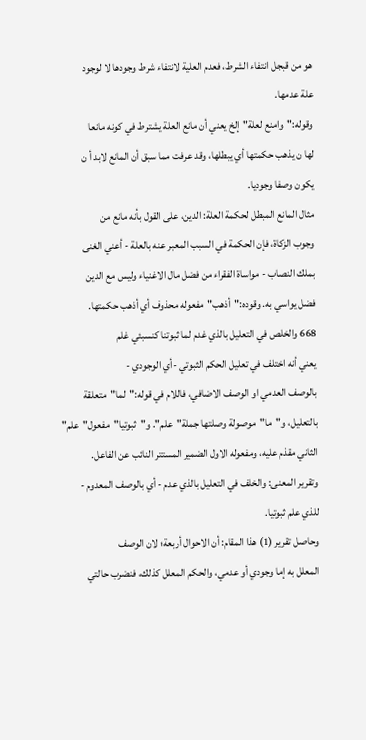هو من قبجل انتفاء الشرط، فعدم العلية لانتفاء شرط وجودها لا لوجود
علة عدمها.
وقوله:"وامنع لعلة"إلخ يعني أن مانع العلة يشترط في كونه مانعا
لها ن يذهب حكمتها أي يبطلها، وقد عرفت مما سبق أن المانع لابد أ ن
يكون وصفا وجوديا.
مثال المانع المبطل لحكمة العلة: الدين، على القول بأنه مانع من
وجوب الزكاة، فإن الحكمة في السبب المعبر عنه بالعلة - أعني الغنى
بملك النصاب - مواساة الفقراء من فضل مال الاغنياء وليس مع الدين
فضل يواسي به. وقوده:"أذهب"مفعوله محذوف أي أذهب حكمتها.
668 والخلص في التعليل بالذي غدم لما ثبوتنا كنسبئي غلم
يعني أنه اختلف في تعليل الحكم الثبوتي -أي الوجودي -
بالوصف العدمي او الوصف الاضافي، فاللام في قوله:"لما"متعلقة
بالتعليل، و"ما"موصولة وصلتها جملة"علم". و"ثبوتيا"مفعول"علم"
الثاني مقذم عليه، ومفعوله الاول الضمير المستتر النائب عن الفاعل.
وتقرير المعنى: والخلف في التعليل بالذي عدم - أي بالوصف المعدوم -
للذي علم ثبوتيا.
وحاصل تقرير (1) هذا المقام: أن الاحوال أربعة؛ لان الوصف
المعلل به إما وجودي أو عدمي، والحكم المعلل كذلك، فنضرب حالتي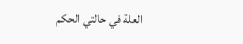العلة في حالتي الحكم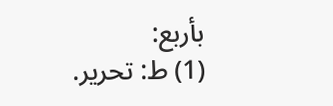بأربع:
(1) ط: تحرير.